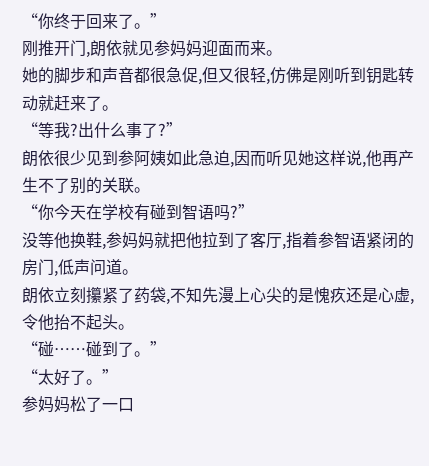“你终于回来了。”
刚推开门,朗依就见参妈妈迎面而来。
她的脚步和声音都很急促,但又很轻,仿佛是刚听到钥匙转动就赶来了。
“等我?出什么事了?”
朗依很少见到参阿姨如此急迫,因而听见她这样说,他再产生不了别的关联。
“你今天在学校有碰到智语吗?”
没等他换鞋,参妈妈就把他拉到了客厅,指着参智语紧闭的房门,低声问道。
朗依立刻攥紧了药袋,不知先漫上心尖的是愧疚还是心虚,令他抬不起头。
“碰……碰到了。”
“太好了。”
参妈妈松了一口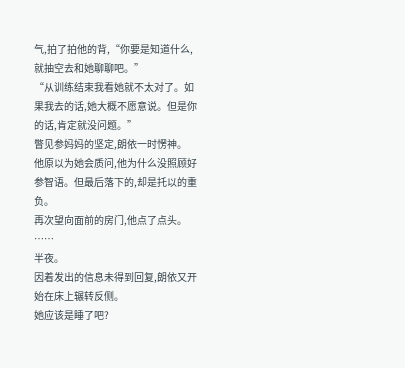气,拍了拍他的背,“你要是知道什么,就抽空去和她聊聊吧。”
“从训练结束我看她就不太对了。如果我去的话,她大概不愿意说。但是你的话,肯定就没问题。”
瞥见参妈妈的坚定,朗依一时愣神。
他原以为她会质问,他为什么没照顾好参智语。但最后落下的,却是托以的重负。
再次望向面前的房门,他点了点头。
……
半夜。
因着发出的信息未得到回复,朗依又开始在床上辗转反侧。
她应该是睡了吧?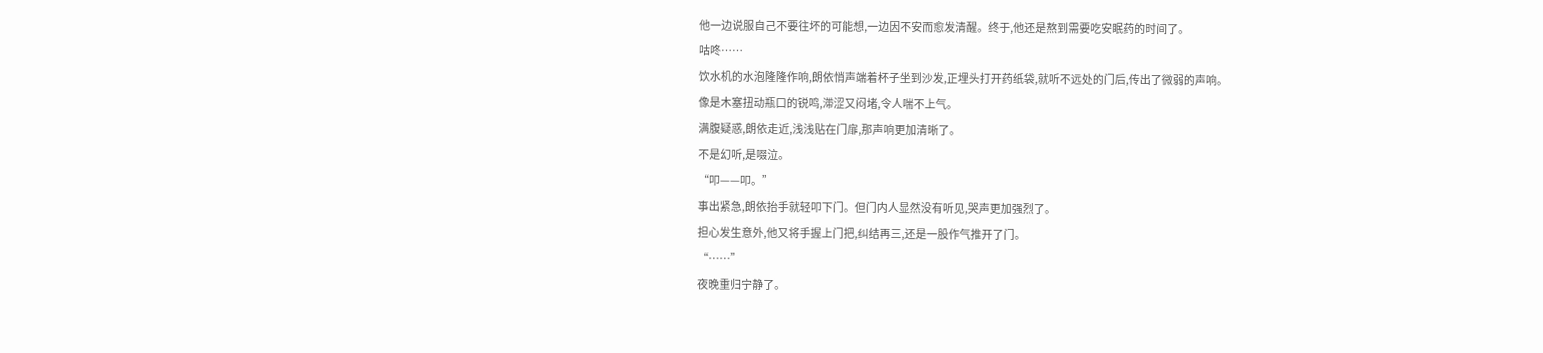他一边说服自己不要往坏的可能想,一边因不安而愈发清醒。终于,他还是熬到需要吃安眠药的时间了。
咕咚……
饮水机的水泡隆隆作响,朗依悄声端着杯子坐到沙发,正埋头打开药纸袋,就听不远处的门后,传出了微弱的声响。
像是木塞扭动瓶口的锐鸣,滞涩又闷堵,令人喘不上气。
满腹疑惑,朗依走近,浅浅贴在门扉,那声响更加清晰了。
不是幻听,是啜泣。
“叩——叩。”
事出紧急,朗依抬手就轻叩下门。但门内人显然没有听见,哭声更加强烈了。
担心发生意外,他又将手握上门把,纠结再三,还是一股作气推开了门。
“……”
夜晚重归宁静了。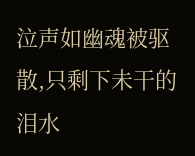泣声如幽魂被驱散,只剩下未干的泪水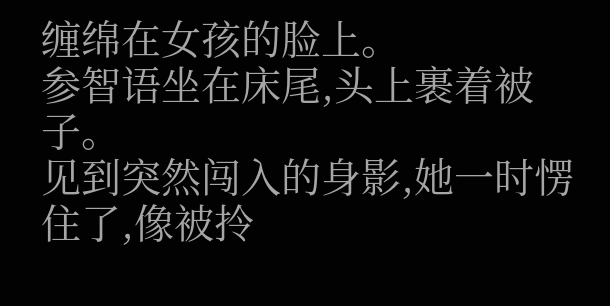缠绵在女孩的脸上。
参智语坐在床尾,头上裹着被子。
见到突然闯入的身影,她一时愣住了,像被拎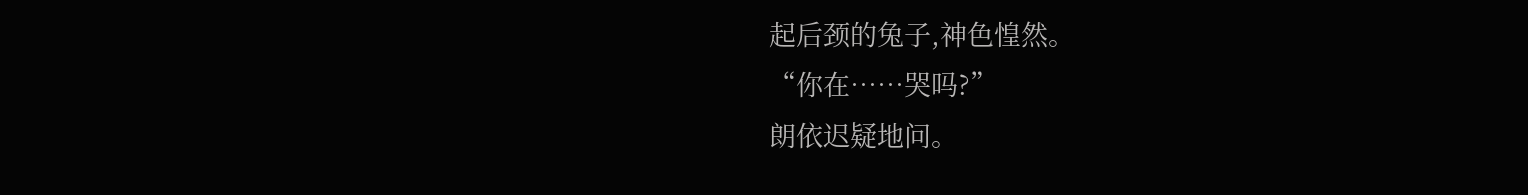起后颈的兔子,神色惶然。
“你在……哭吗?”
朗依迟疑地问。